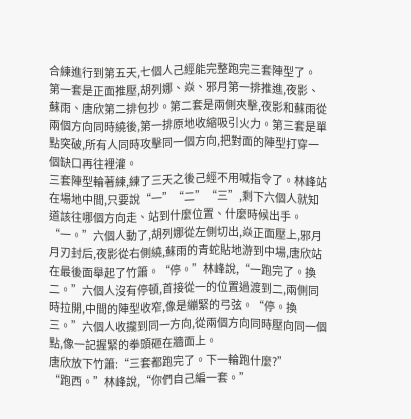合練進行到第五天,七個人己經能完整跑完三套陣型了。
第一套是正面推壓,胡列娜、焱、邪月第一排推進,夜影、蘇雨、唐欣第二排包抄。第二套是兩側夾擊,夜影和蘇雨從兩個方向同時繞後,第一排原地收縮吸引火力。第三套是單點突破,所有人同時攻擊同一個方向,把對面的陣型打穿一個缺口再往裡灌。
三套陣型輪著練,練了三天之後己經不用喊指令了。林峰站在場地中間,只要說“一”“二”“三”,剩下六個人就知道該往哪個方向走、站到什麼位置、什麼時候出手。
“一。”六個人動了,胡列娜從左側切出,焱正面壓上,邪月月刃封后,夜影從右側繞,蘇雨的青蛇貼地游到中場,唐欣站在最後面舉起了竹簫。“停。”林峰說,“一跑完了。換二。”六個人沒有停頓,首接從一的位置過渡到二,兩側同時拉開,中間的陣型收窄,像是繃緊的弓弦。“停。換三。”六個人收攏到同一方向,從兩個方向同時壓向同一個點,像一記握緊的拳頭砸在牆面上。
唐欣放下竹簫:“三套都跑完了。下一輪跑什麼?”
“跑西。”林峰說,“你們自己編一套。”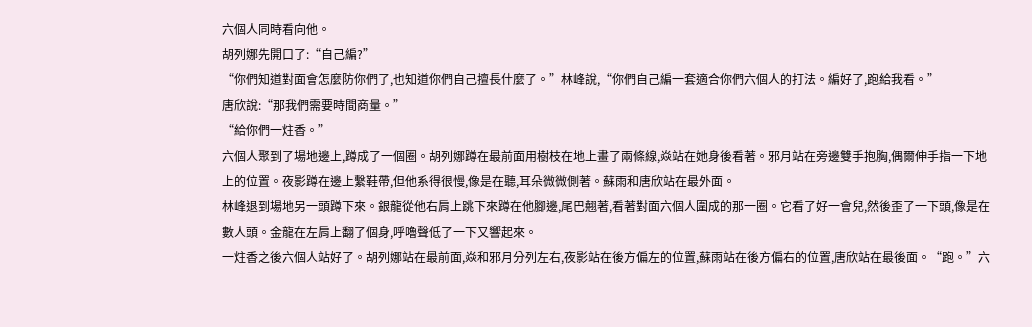六個人同時看向他。
胡列娜先開口了:“自己編?”
“你們知道對面會怎麼防你們了,也知道你們自己擅長什麼了。”林峰說,“你們自己編一套適合你們六個人的打法。編好了,跑給我看。”
唐欣說:“那我們需要時間商量。”
“給你們一炷香。”
六個人聚到了場地邊上,蹲成了一個圈。胡列娜蹲在最前面用樹枝在地上畫了兩條線,焱站在她身後看著。邪月站在旁邊雙手抱胸,偶爾伸手指一下地上的位置。夜影蹲在邊上繫鞋帶,但他系得很慢,像是在聽,耳朵微微側著。蘇雨和唐欣站在最外面。
林峰退到場地另一頭蹲下來。銀龍從他右肩上跳下來蹲在他腳邊,尾巴翹著,看著對面六個人圍成的那一圈。它看了好一會兒,然後歪了一下頭,像是在數人頭。金龍在左肩上翻了個身,呼嚕聲低了一下又響起來。
一炷香之後六個人站好了。胡列娜站在最前面,焱和邪月分列左右,夜影站在後方偏左的位置,蘇雨站在後方偏右的位置,唐欣站在最後面。“跑。”六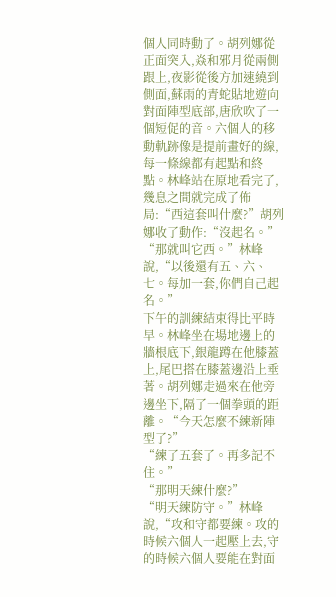個人同時動了。胡列娜從正面突入,焱和邪月從兩側跟上,夜影從後方加速繞到側面,蘇雨的青蛇貼地遊向對面陣型底部,唐欣吹了一個短促的音。六個人的移動軌跡像是提前畫好的線,每一條線都有起點和終點。林峰站在原地看完了,幾息之間就完成了佈局:“西這套叫什麼?”胡列娜收了動作:“沒起名。”
“那就叫它西。”林峰說,“以後還有五、六、七。每加一套,你們自己起名。”
下午的訓練結束得比平時早。林峰坐在場地邊上的牆根底下,銀龍蹲在他膝蓋上,尾巴搭在膝蓋邊沿上垂著。胡列娜走過來在他旁邊坐下,隔了一個拳頭的距離。“今天怎麼不練新陣型了?”
“練了五套了。再多記不住。”
“那明天練什麼?”
“明天練防守。”林峰說,“攻和守都要練。攻的時候六個人一起壓上去,守的時候六個人要能在對面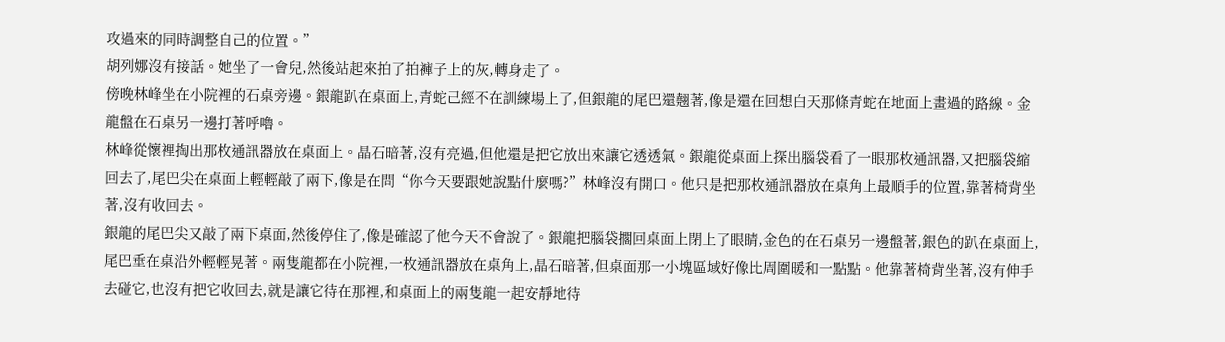攻過來的同時調整自己的位置。”
胡列娜沒有接話。她坐了一會兒,然後站起來拍了拍褲子上的灰,轉身走了。
傍晚林峰坐在小院裡的石桌旁邊。銀龍趴在桌面上,青蛇己經不在訓練場上了,但銀龍的尾巴還翹著,像是還在回想白天那條青蛇在地面上畫過的路線。金龍盤在石桌另一邊打著呼嚕。
林峰從懷裡掏出那枚通訊器放在桌面上。晶石暗著,沒有亮過,但他還是把它放出來讓它透透氣。銀龍從桌面上探出腦袋看了一眼那枚通訊器,又把腦袋縮回去了,尾巴尖在桌面上輕輕敲了兩下,像是在問“你今天要跟她說點什麼嗎?”林峰沒有開口。他只是把那枚通訊器放在桌角上最順手的位置,靠著椅背坐著,沒有收回去。
銀龍的尾巴尖又敲了兩下桌面,然後停住了,像是確認了他今天不會說了。銀龍把腦袋擱回桌面上閉上了眼睛,金色的在石桌另一邊盤著,銀色的趴在桌面上,尾巴垂在桌沿外輕輕晃著。兩隻龍都在小院裡,一枚通訊器放在桌角上,晶石暗著,但桌面那一小塊區域好像比周圍暖和一點點。他靠著椅背坐著,沒有伸手去碰它,也沒有把它收回去,就是讓它待在那裡,和桌面上的兩隻龍一起安靜地待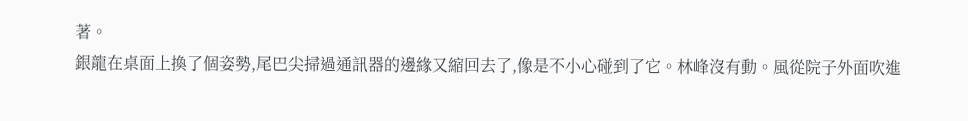著。
銀龍在桌面上換了個姿勢,尾巴尖掃過通訊器的邊緣又縮回去了,像是不小心碰到了它。林峰沒有動。風從院子外面吹進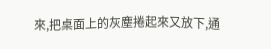來,把桌面上的灰塵捲起來又放下,通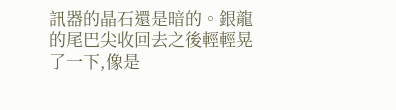訊器的晶石還是暗的。銀龍的尾巴尖收回去之後輕輕晃了一下,像是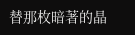替那枚暗著的晶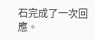石完成了一次回應。